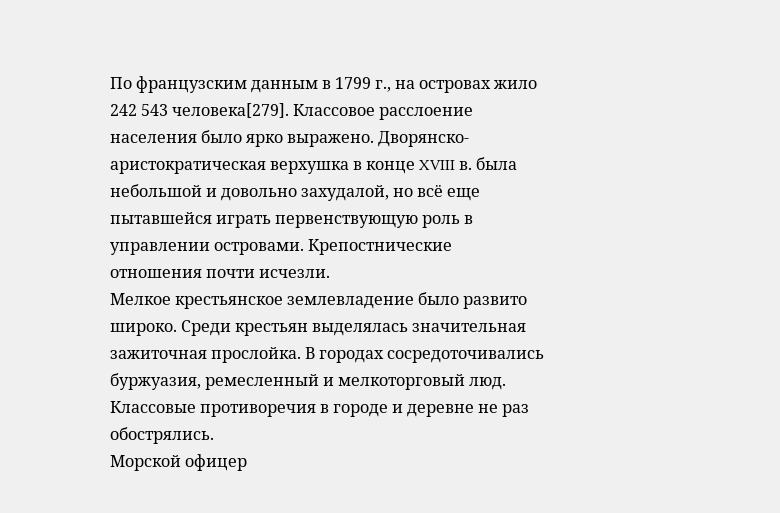По французским данным в 1799 г., на островах жило 242 543 человека[279]. Классовое расслоение населения было ярко выражено. Дворянско-аристократическая верхушка в конце XVIII в. была небольшой и довольно захудалой, но всё еще пытавшейся играть первенствующую роль в управлении островами. Крепостнические отношения почти исчезли.
Мелкое крестьянское землевладение было развито широко. Среди крестьян выделялась значительная зажиточная прослойка. В городах сосредоточивались буржуазия, ремесленный и мелкоторговый люд. Классовые противоречия в городе и деревне не раз обострялись.
Морской офицер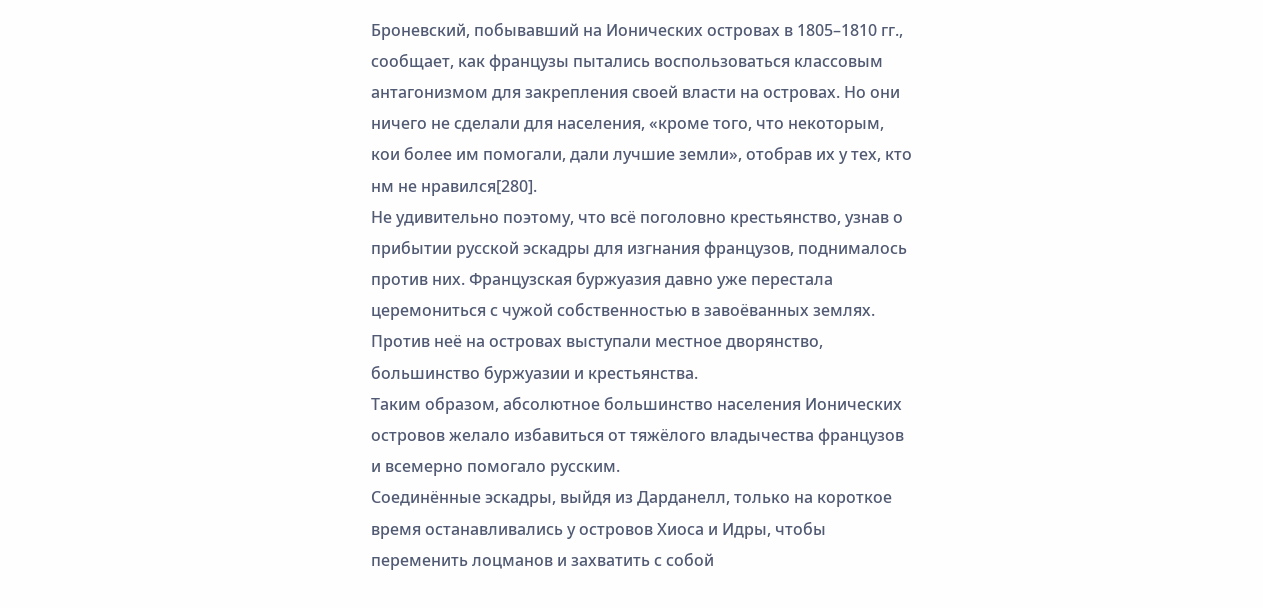Броневский, побывавший на Ионических островах в 1805–1810 гг., сообщает, как французы пытались воспользоваться классовым антагонизмом для закрепления своей власти на островах. Но они ничего не сделали для населения, «кроме того, что некоторым, кои более им помогали, дали лучшие земли», отобрав их у тех, кто нм не нравился[280].
Не удивительно поэтому, что всё поголовно крестьянство, узнав о прибытии русской эскадры для изгнания французов, поднималось против них. Французская буржуазия давно уже перестала церемониться с чужой собственностью в завоёванных землях. Против неё на островах выступали местное дворянство, большинство буржуазии и крестьянства.
Таким образом, абсолютное большинство населения Ионических островов желало избавиться от тяжёлого владычества французов и всемерно помогало русским.
Соединённые эскадры, выйдя из Дарданелл, только на короткое время останавливались у островов Хиоса и Идры, чтобы переменить лоцманов и захватить с собой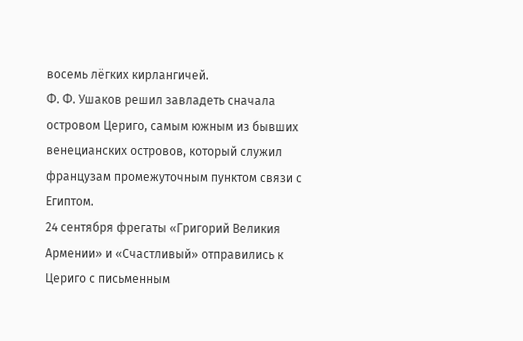восемь лёгких кирлангичей.
Ф. Ф. Ушаков решил завладеть сначала островом Цериго, самым южным из бывших венецианских островов, который служил французам промежуточным пунктом связи с Египтом.
24 сентября фрегаты «Григорий Великия Армении» и «Счастливый» отправились к Цериго с письменным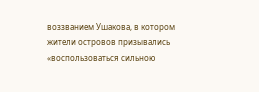воззванием Ушакова, в котором жители островов призывались «воспользоваться сильною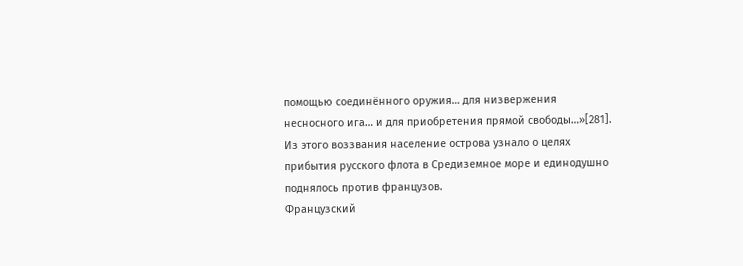помощью соединённого оружия… для низвержения несносного ига… и для приобретения прямой свободы…»[281].
Из этого воззвания население острова узнало о целях прибытия русского флота в Средиземное море и единодушно поднялось против французов.
Французский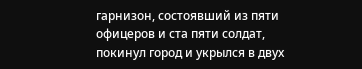гарнизон, состоявший из пяти офицеров и ста пяти солдат, покинул город и укрылся в двух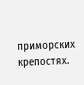приморских крепостях.